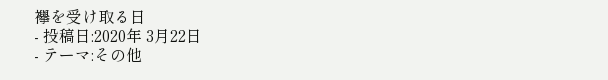襷を受け取る日
- 投稿日:2020年 3月22日
- テーマ:その他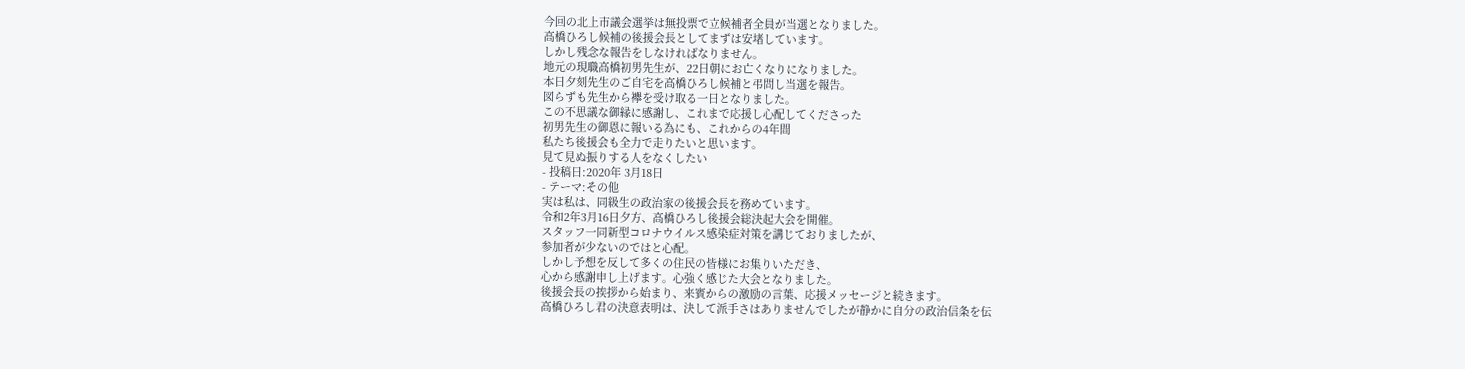今回の北上市議会選挙は無投票で立候補者全員が当選となりました。
高橋ひろし候補の後援会長としてまずは安堵しています。
しかし残念な報告をしなければなりません。
地元の現職高橋初男先生が、22日朝にお亡くなりになりました。
本日夕刻先生のご自宅を高橋ひろし候補と弔問し当選を報告。
図らずも先生から襷を受け取る一日となりました。
この不思議な御縁に感謝し、これまで応援し心配してくださった
初男先生の御恩に報いる為にも、これからの4年間
私たち後援会も全力で走りたいと思います。
見て見ぬ振りする人をなくしたい
- 投稿日:2020年 3月18日
- テーマ:その他
実は私は、同級生の政治家の後援会長を務めています。
令和2年3月16日夕方、高橋ひろし後援会総決起大会を開催。
スタッフ一同新型コロナウイルス感染症対策を講じておりましたが、
参加者が少ないのではと心配。
しかし予想を反して多くの住民の皆様にお集りいただき、
心から感謝申し上げます。心強く感じた大会となりました。
後援会長の挨拶から始まり、来賓からの激励の言葉、応援メッセージと続きます。
高橋ひろし君の決意表明は、決して派手さはありませんでしたが静かに自分の政治信条を伝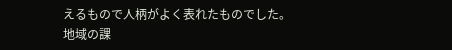えるもので人柄がよく表れたものでした。
地域の課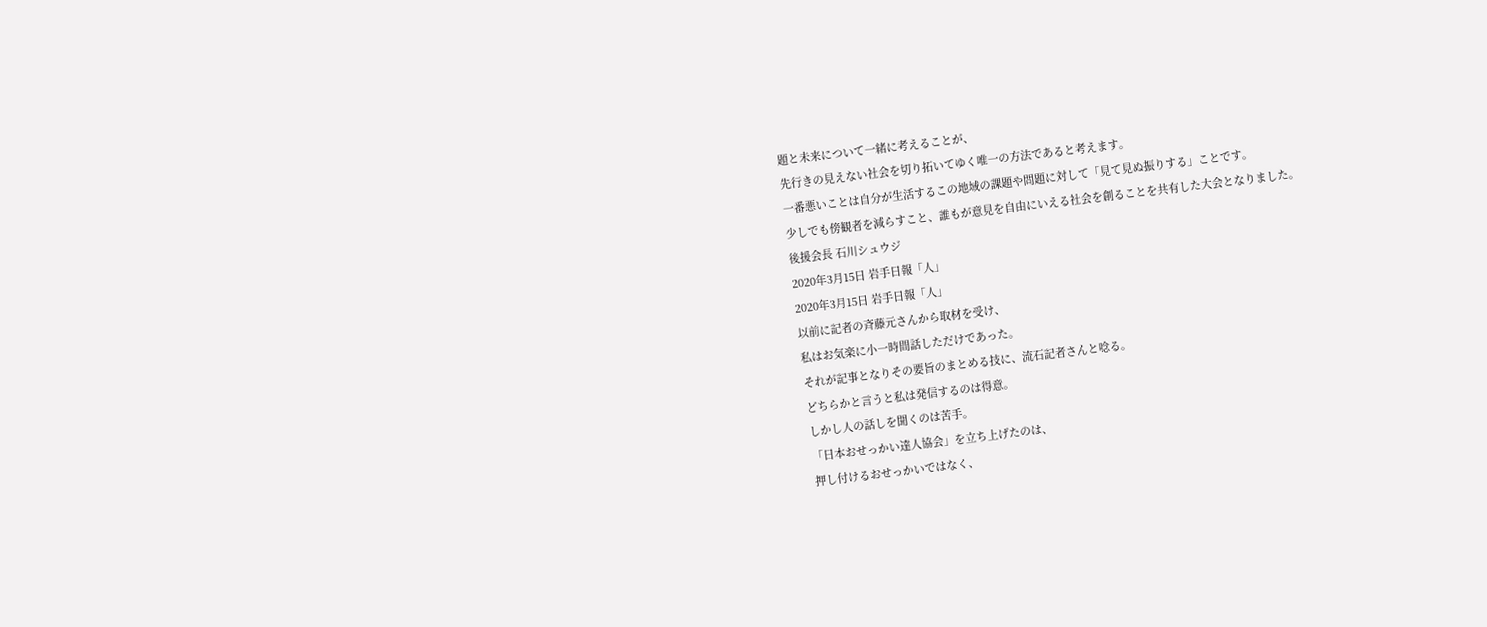題と未来について一緒に考えることが、
先行きの見えない社会を切り拓いてゆく唯一の方法であると考えます。
一番悪いことは自分が生活するこの地域の課題や問題に対して「見て見ぬ振りする」ことです。
少しでも傍観者を減らすこと、誰もが意見を自由にいえる社会を創ることを共有した大会となりました。
後援会長 石川シュウジ
2020年3月15日 岩手日報「人」
2020年3月15日 岩手日報「人」
以前に記者の斉藤元さんから取材を受け、
私はお気楽に小一時間話しただけであった。
それが記事となりその要旨のまとめる技に、流石記者さんと唸る。
どちらかと言うと私は発信するのは得意。
しかし人の話しを聞くのは苦手。
「日本おせっかい達人協会」を立ち上げたのは、
押し付けるおせっかいではなく、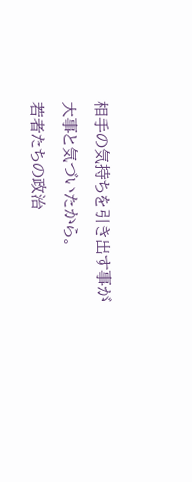相手の気持ちを引き出す事が大事と気づいたから。
若者たちの政治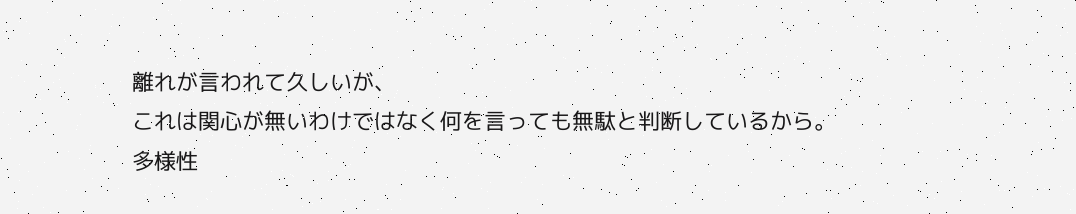離れが言われて久しいが、
これは関心が無いわけではなく何を言っても無駄と判断しているから。
多様性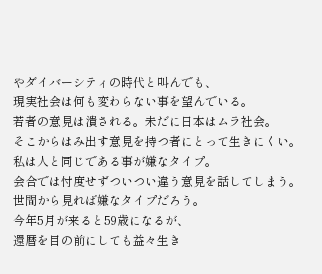やダイバーシティの時代と叫んでも、
現実社会は何も変わらない事を望んでいる。
若者の意見は潰される。未だに日本はムラ社会。
そこからはみ出す意見を持つ者にとって生きにくい。
私は人と同じである事が嫌なタイプ。
会合では忖度せずついつい違う意見を話してしまう。
世間から見れば嫌なタイプだろう。
今年5月が来ると59歳になるが、
還暦を目の前にしても益々生き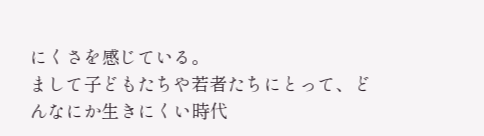にくさを感じている。
まして子どもたちや若者たちにとって、どんなにか生きにくい時代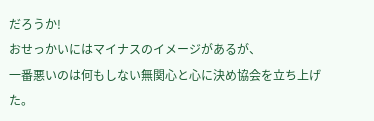だろうか!
おせっかいにはマイナスのイメージがあるが、
一番悪いのは何もしない無関心と心に決め協会を立ち上げた。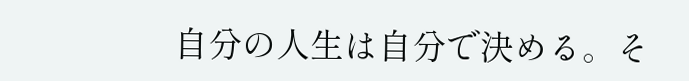自分の人生は自分で決める。そ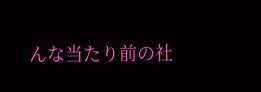んな当たり前の社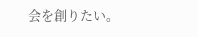会を創りたい。